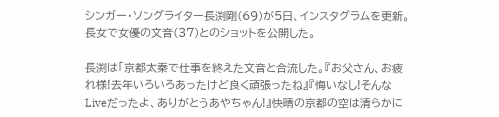シンガー・ソングライター長渕剛(69)が5日、インスタグラムを更新。長女で女優の文音(37)とのショットを公開した。

長渕は「京都太秦で仕事を終えた文音と合流した。『お父さん、お疲れ様!去年いろいろあったけど良く頑張ったね』『悔いなし!そんなLiveだったよ、ありがとうあやちゃん!』快晴の京都の空は清らかに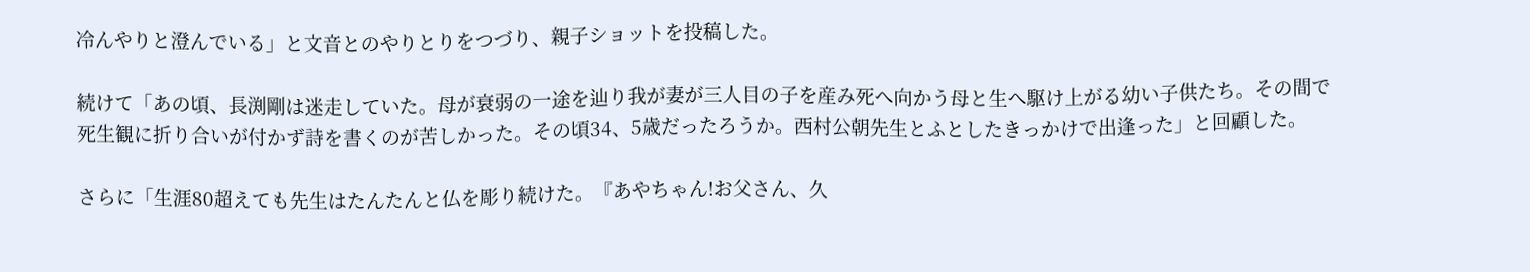冷んやりと澄んでいる」と文音とのやりとりをつづり、親子ショットを投稿した。

続けて「あの頃、長渕剛は迷走していた。母が衰弱の一途を辿り我が妻が三人目の子を産み死へ向かう母と生へ駆け上がる幼い子供たち。その間で死生観に折り合いが付かず詩を書くのが苦しかった。その頃34、5歳だったろうか。西村公朝先生とふとしたきっかけで出逢った」と回顧した。

さらに「生涯80超えても先生はたんたんと仏を彫り続けた。『あやちゃん!お父さん、久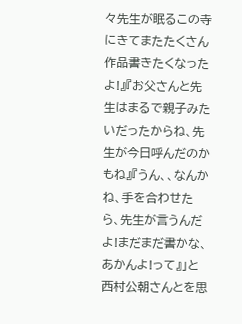々先生が眠るこの寺にきてまたたくさん作品書きたくなったよ!』『お父さんと先生はまるで親子みたいだったからね、先生が今日呼んだのかもね』『うん、、なんかね、手を合わせたら、先生が言うんだよ!まだまだ書かな、あかんよ!って』」と西村公朝さんとを思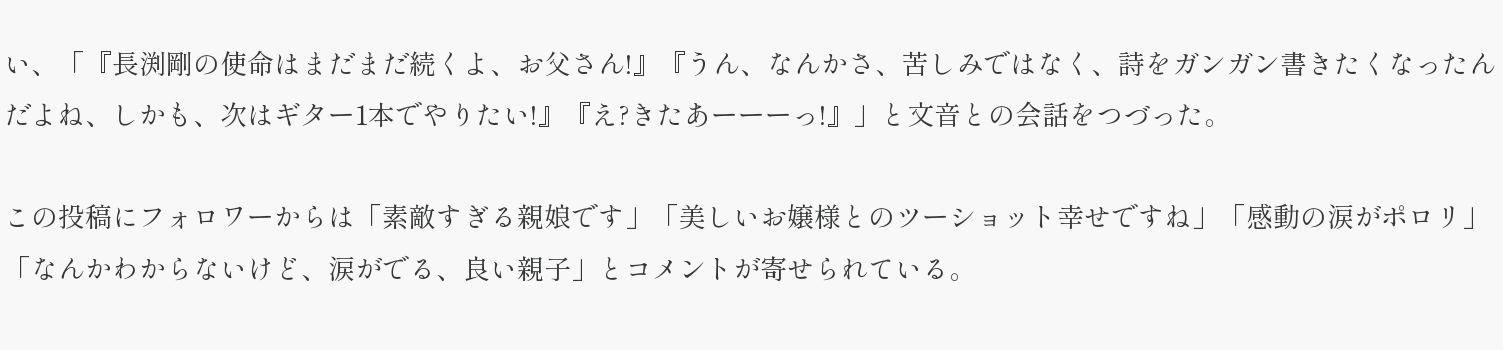い、「『長渕剛の使命はまだまだ続くよ、お父さん!』『うん、なんかさ、苦しみではなく、詩をガンガン書きたくなったんだよね、しかも、次はギター1本でやりたい!』『え?きたあーーーっ!』」と文音との会話をつづった。

この投稿にフォロワーからは「素敵すぎる親娘です」「美しいお嬢様とのツーショット幸せですね」「感動の涙がポロリ」「なんかわからないけど、涙がでる、良い親子」とコメントが寄せられている。